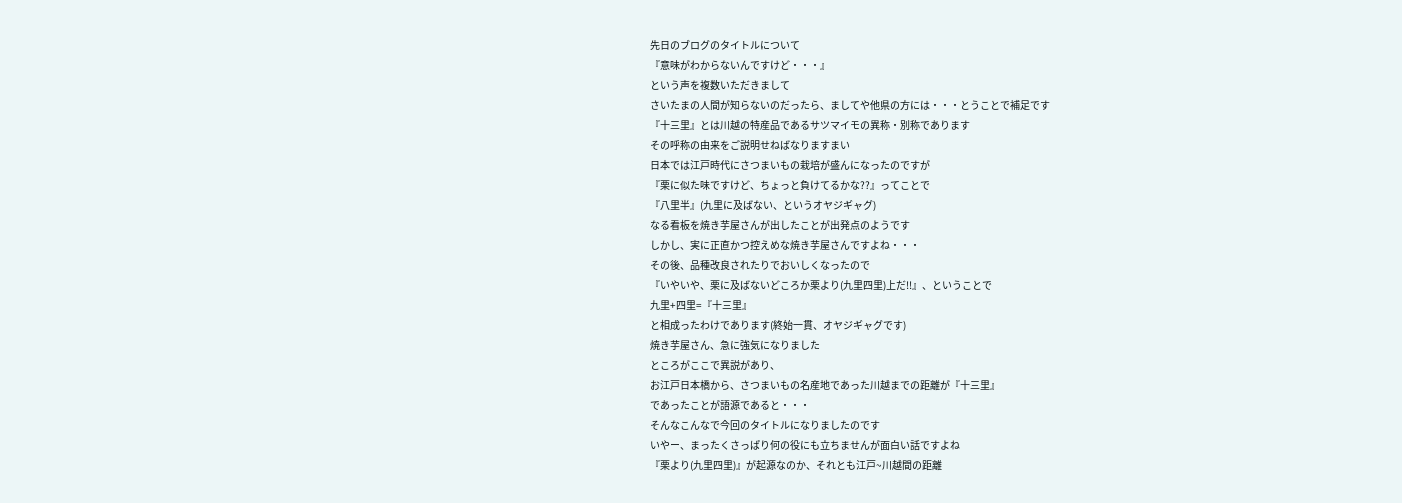先日のブログのタイトルについて
『意味がわからないんですけど・・・』
という声を複数いただきまして
さいたまの人間が知らないのだったら、ましてや他県の方には・・・とうことで補足です
『十三里』とは川越の特産品であるサツマイモの異称・別称であります
その呼称の由来をご説明せねばなりますまい
日本では江戸時代にさつまいもの栽培が盛んになったのですが
『栗に似た味ですけど、ちょっと負けてるかな??』ってことで
『八里半』(九里に及ばない、というオヤジギャグ)
なる看板を焼き芋屋さんが出したことが出発点のようです
しかし、実に正直かつ控えめな焼き芋屋さんですよね・・・
その後、品種改良されたりでおいしくなったので
『いやいや、栗に及ばないどころか栗より(九里四里)上だ!!』、ということで
九里+四里=『十三里』
と相成ったわけであります(終始一貫、オヤジギャグです)
焼き芋屋さん、急に強気になりました
ところがここで異説があり、
お江戸日本橋から、さつまいもの名産地であった川越までの距離が『十三里』
であったことが語源であると・・・
そんなこんなで今回のタイトルになりましたのです
いやー、まったくさっぱり何の役にも立ちませんが面白い話ですよね
『栗より(九里四里)』が起源なのか、それとも江戸~川越間の距離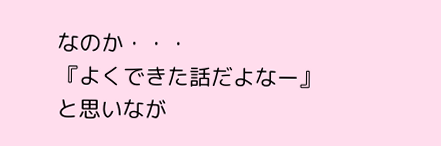なのか・・・
『よくできた話だよなー』と思いなが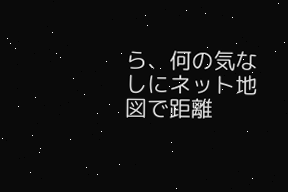ら、何の気なしにネット地図で距離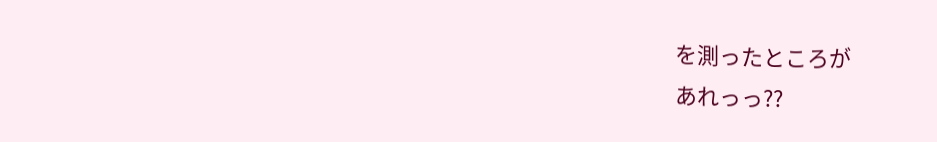を測ったところが
あれっっ??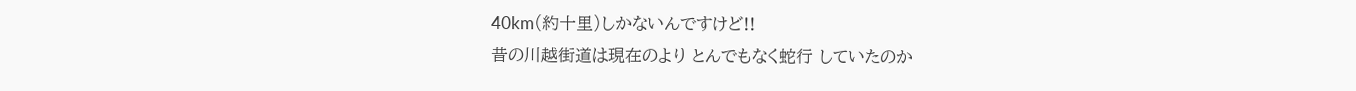40km(約十里)しかないんですけど!!
昔の川越街道は現在のより とんでもなく蛇行 していたのか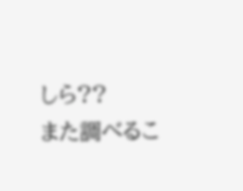しら??
また調べるこ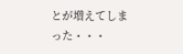とが増えてしまった・・・